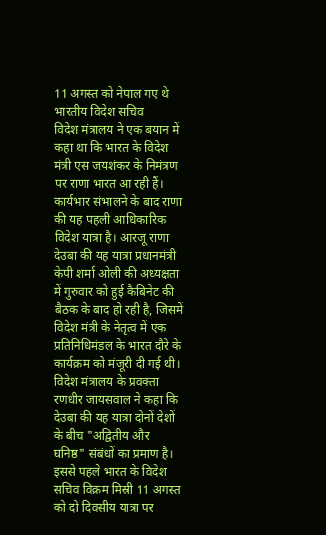11 अगस्त को नेपाल गए थे भारतीय विदेश सचिव
विदेश मंत्रालय ने एक बयान में कहा था कि भारत के विदेश मंत्री एस जयशंकर के निमंत्रण पर राणा भारत आ रही हैं। कार्यभार संभालने के बाद राणा की यह पहली आधिकारिक विदेश यात्रा है। आरजू राणा देउबा की यह यात्रा प्रधानमंत्री केपी शर्मा ओली की अध्यक्षता में गुरुवार को हुई कैबिनेट की बैठक के बाद हो रही है, जिसमें विदेश मंत्री के नेतृत्व में एक प्रतिनिधिमंडल के भारत दौरे के कार्यक्रम को मंजूरी दी गई थी। विदेश मंत्रालय के प्रवक्ता रणधीर जायसवाल ने कहा कि देउबा की यह यात्रा दोनों देशों के बीच "अद्वितीय और घनिष्ठ" संबंधों का प्रमाण है। इससे पहले भारत के विदेश सचिव विक्रम मिस्री 11 अगस्त को दो दिवसीय यात्रा पर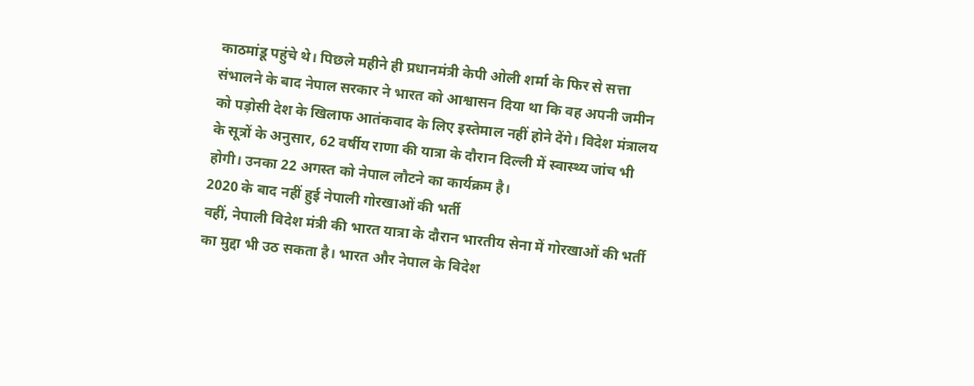काठमांडू पहुंचे थे। पिछले महीने ही प्रधानमंत्री केपी ओली शर्मा के फिर से सत्ता संभालने के बाद नेपाल सरकार ने भारत को आश्वासन दिया था कि वह अपनी जमीन को पड़ोसी देश के खिलाफ आतंकवाद के लिए इस्तेमाल नहीं होने देंगे। विदेश मंत्रालय के सूत्रों के अनुसार, 62 वर्षीय राणा की यात्रा के दौरान दिल्ली में स्वास्थ्य जांच भी होगी। उनका 22 अगस्त को नेपाल लौटने का कार्यक्रम है।
2020 के बाद नहीं हुई नेपाली गोरखाओं की भर्ती
वहीं, नेपाली विदेश मंत्री की भारत यात्रा के दौरान भारतीय सेना में गोरखाओं की भर्ती का मुद्दा भी उठ सकता है। भारत और नेपाल के विदेश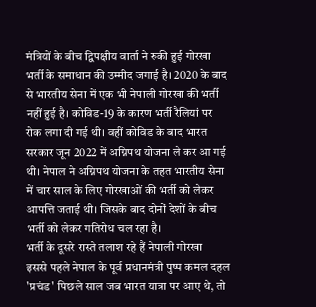मंत्रियों के बीच द्विपक्षीय वार्ता ने रुकी हुई गोरखा भर्ती के समाधान की उम्मीद जगाई है। 2020 के बाद से भारतीय सेना में एक भी नेपाली गोरखा की भर्ती नहीं हुई है। कोविड-19 के कारण भर्ती रैलियां पर रोक लगा दी गई थी। वहीं कोविड के बाद भारत सरकार जून 2022 में अग्निपथ योजना ले कर आ गई थी। नेपाल ने अग्निपथ योजना के तहत भारतीय सेना में चार साल के लिए गोरखाओं की भर्ती को लेकर आपत्ति जताई थी। जिसके बाद दोनों देशों के बीच भर्ती को लेकर गतिरोध चल रहा है।
भर्ती के दूसरे रास्ते तलाश रहे हैं नेपाली गोरखा
इससे पहले नेपाल के पूर्व प्रधानमंत्री पुष्प कमल दहल 'प्रचंड' पिछले साल जब भारत यात्रा पर आए थे, तो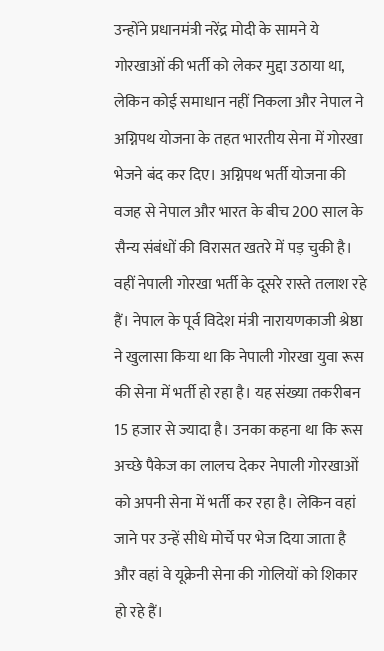उन्होंने प्रधानमंत्री नरेंद्र मोदी के सामने ये गोरखाओं की भर्ती को लेकर मुद्दा उठाया था, लेकिन कोई समाधान नहीं निकला और नेपाल ने अग्निपथ योजना के तहत भारतीय सेना में गोरखा भेजने बंद कर दिए। अग्निपथ भर्ती योजना की वजह से नेपाल और भारत के बीच 200 साल के सैन्य संबंधों की विरासत खतरे में पड़ चुकी है। वहीं नेपाली गोरखा भर्ती के दूसरे रास्ते तलाश रहे हैं। नेपाल के पूर्व विदेश मंत्री नारायणकाजी श्रेष्ठा ने खुलासा किया था कि नेपाली गोरखा युवा रूस की सेना में भर्ती हो रहा है। यह संख्या तकरीबन 15 हजार से ज्यादा है। उनका कहना था कि रूस अच्छे पैकेज का लालच देकर नेपाली गोरखाओं को अपनी सेना में भर्ती कर रहा है। लेकिन वहां जाने पर उन्हें सीधे मोर्चे पर भेज दिया जाता है और वहां वे यूक्रेनी सेना की गोलियों को शिकार हो रहे हैं।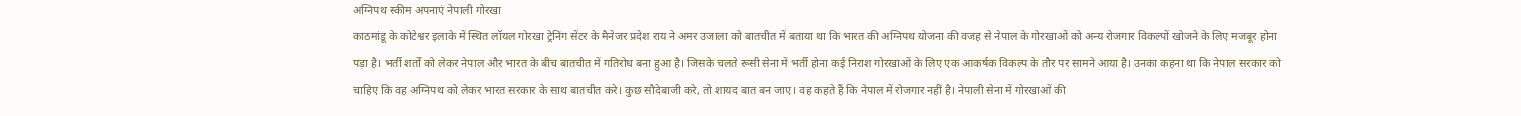अग्निपथ स्कीम अपनाएं नेपाली गोरखा
काठमांडू के कोटेश्वर इलाके में स्थित लॉयल गोरखा ट्रेनिंग सेंटर के मैनेजर प्रदेश राय ने अमर उजाला को बातचीत में बताया था कि भारत की अग्निपथ योजना की वजह से नेपाल के गोरखाओं को अन्य रोजगार विकल्पों खोजने के लिए मजबूर होना पड़ा है। भर्ती शर्तों को लेकर नेपाल और भारत के बीच बातचीत में गतिरोध बना हुआ है। जिसके चलते रूसी सेना में भर्ती होना कई निराश गोरखाओं के लिए एक आकर्षक विकल्प के तौर पर सामने आया है। उनका कहना था कि नेपाल सरकार को चाहिए कि वह अग्निपथ को लेकर भारत सरकार के साथ बातचीत करे। कुछ सौदेबाजी करे, तो शायद बात बन जाए। वह कहते हैं कि नेपाल में रोजगार नहीं है। नेपाली सेना में गोरखाओं की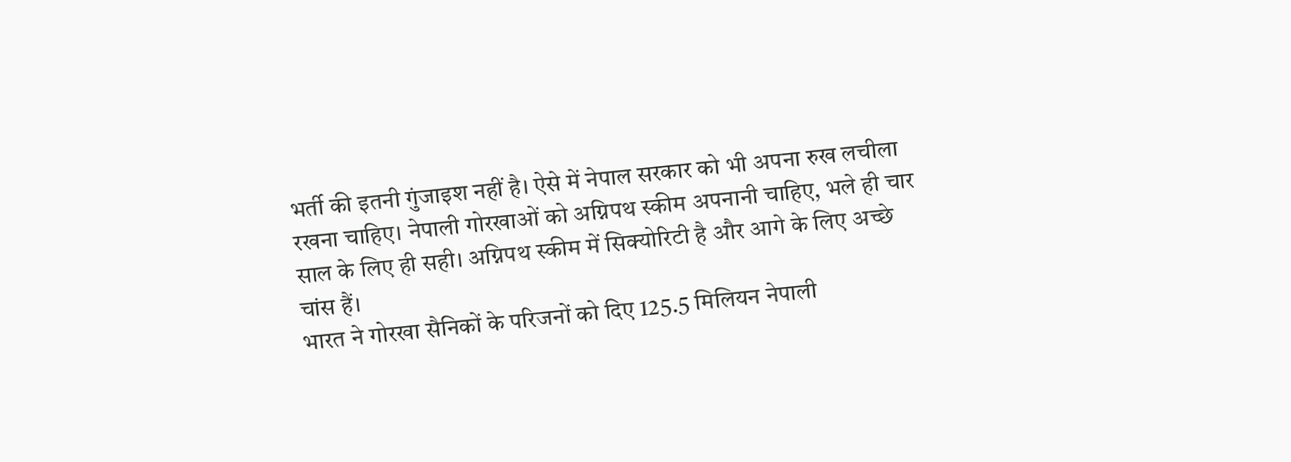भर्ती की इतनी गुंजाइश नहीं है। ऐसे में नेपाल सरकार को भी अपना रुख लचीला रखना चाहिए। नेपाली गोरखाओं को अग्निपथ स्कीम अपनानी चाहिए, भले ही चार साल के लिए ही सही। अग्निपथ स्कीम में सिक्योरिटी है और आगे के लिए अच्छे चांस हैं।
भारत ने गोरखा सैनिकों के परिजनों को दिए 125.5 मिलियन नेपाली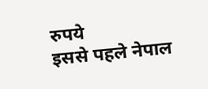रुपये
इससे पहले नेपाल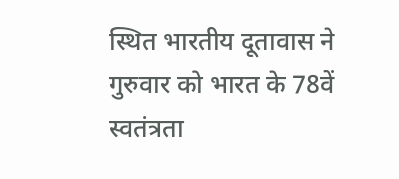स्थित भारतीय दूतावास ने गुरुवार को भारत के 78वें स्वतंत्रता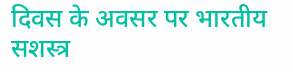दिवस के अवसर पर भारतीय सशस्त्र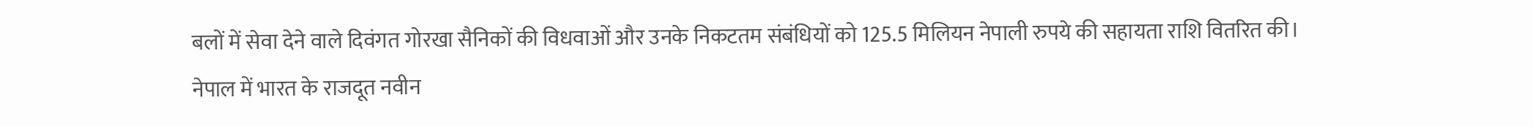बलों में सेवा देने वाले दिवंगत गोरखा सैनिकों की विधवाओं और उनके निकटतम संबंधियों को 125.5 मिलियन नेपाली रुपये की सहायता राशि वितरित की। नेपाल में भारत के राजदूत नवीन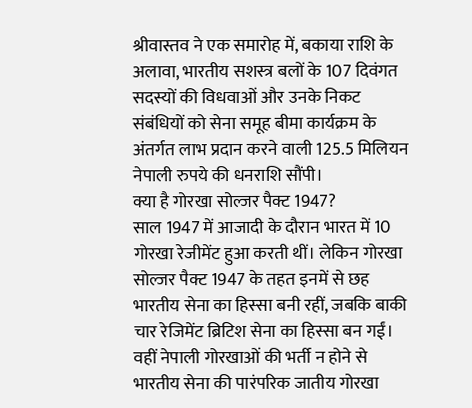श्रीवास्तव ने एक समारोह में, बकाया राशि के अलावा, भारतीय सशस्त्र बलों के 107 दिवंगत सदस्यों की विधवाओं और उनके निकट संबंधियों को सेना समूह बीमा कार्यक्रम के अंतर्गत लाभ प्रदान करने वाली 125.5 मिलियन नेपाली रुपये की धनराशि सौंपी।
क्या है गोरखा सोल्जर पैक्ट 1947?
साल 1947 में आजादी के दौरान भारत में 10 गोरखा रेजीमेंट हुआ करती थीं। लेकिन गोरखा सोल्जर पैक्ट 1947 के तहत इनमें से छह भारतीय सेना का हिस्सा बनी रहीं, जबकि बाकी चार रेजिमेंट ब्रिटिश सेना का हिस्सा बन गईं। वहीं नेपाली गोरखाओं की भर्ती न होने से भारतीय सेना की पारंपरिक जातीय गोरखा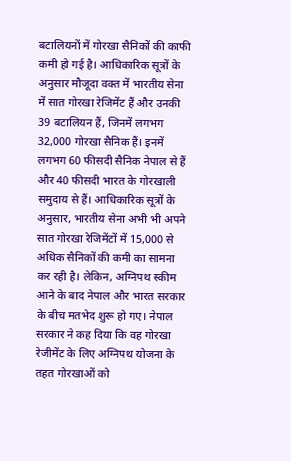बटालियनों में गोरखा सैनिकों की काफी कमी हो गई है। आधिकारिक सूत्रों के अनुसार मौजूदा वक्त में भारतीय सेना में सात गोरखा रेजिमेंट हैं और उनकी 39 बटालियन हैं, जिनमें लगभग 32,000 गोरखा सैनिक हैं। इनमें लगभग 60 फीसदी सैनिक नेपाल से हैं और 40 फीसदी भारत के गोरखाली समुदाय से हैं। आधिकारिक सूत्रों के अनुसार, भारतीय सेना अभी भी अपने सात गोरखा रेजिमेंटों में 15,000 से अधिक सैनिकों की कमी का सामना कर रही है। लेकिन, अग्निपथ स्कीम आने के बाद नेपाल और भारत सरकार के बीच मतभेद शुरू हो गए। नेपाल सरकार ने कह दिया कि वह गोरखा रेजीमेंट के लिए अग्निपथ योजना के तहत गोरखाओं को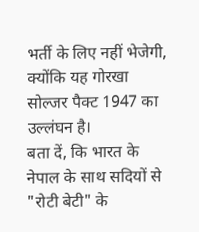भर्ती के लिए नहीं भेजेगी, क्योंकि यह गोरखा सोल्जर पैक्ट 1947 का उल्लंघन है।
बता दें, कि भारत के नेपाल के साथ सदियों से "रोटी बेटी" के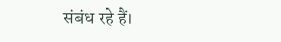संबंध रहे हैं।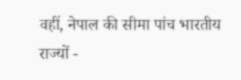वहीं, नेपाल की सीमा पांच भारतीय राज्यों -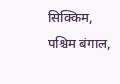सिक्किम, पश्चिम बंगाल,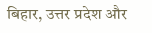बिहार, उत्तर प्रदेश और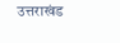उत्तराखंड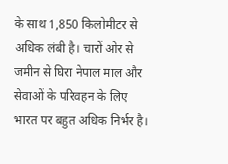के साथ 1,850 किलोमीटर से अधिक लंबी है। चारों ओर से जमीन से घिरा नेपाल माल और सेवाओं के परिवहन के लिए भारत पर बहुत अधिक निर्भर है।